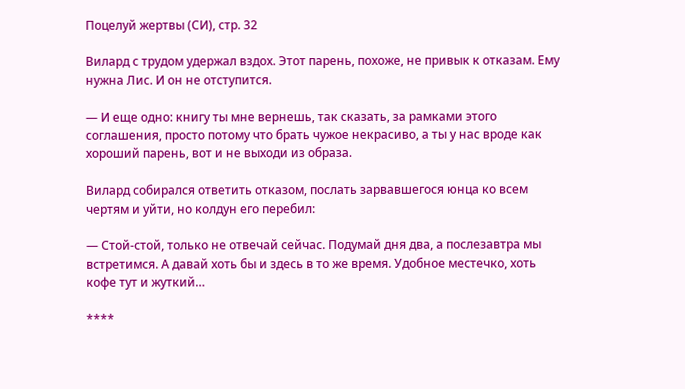Поцелуй жертвы (СИ), стр. 32

Вилард с трудом удержал вздох. Этот парень, похоже, не привык к отказам. Ему нужна Лис. И он не отступится.

— И еще одно: книгу ты мне вернешь, так сказать, за рамками этого соглашения, просто потому что брать чужое некрасиво, а ты у нас вроде как хороший парень, вот и не выходи из образа.

Вилард собирался ответить отказом, послать зарвавшегося юнца ко всем чертям и уйти, но колдун его перебил:

— Стой-стой, только не отвечай сейчас. Подумай дня два, а послезавтра мы встретимся. А давай хоть бы и здесь в то же время. Удобное местечко, хоть кофе тут и жуткий…

****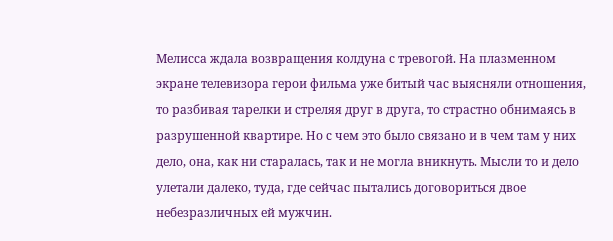Мелисса ждала возвращения колдуна с тревогой. На плазменном экране телевизора герои фильма уже битый час выясняли отношения, то разбивая тарелки и стреляя друг в друга, то страстно обнимаясь в разрушенной квартире. Но с чем это было связано и в чем там у них дело, она, как ни старалась, так и не могла вникнуть. Мысли то и дело улетали далеко, туда, где сейчас пытались договориться двое небезразличных ей мужчин.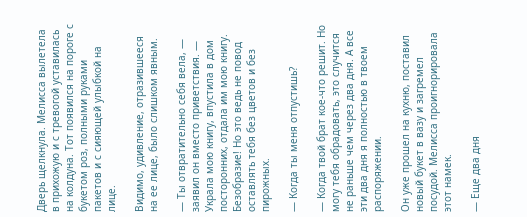Дверь щелкнула. Мелисса вылетела в прихожую и с тревогой уставилась на колдуна. Тот появился на пороге с букетом роз, полными руками пакетов и с сияющей улыбкой на лице.

Видимо, удивление, отразившееся на ее лице, было слишком явным.

— Ты отвратительно себя вела, — заявил он вместо приветствия. — Украла мою книгу, впустила в дом посторонних, отдала им мою книгу. Безобразие! Но это ведь не повод оставлять тебя без цветов и без пирожных.

— Когда ты меня отпустишь?

— Когда твой брат кое-что решит. Но могу тебя обрадовать, это случится не раньше чем через два дня. А все эти два дня я полностью в твоем распоряжении.

Он уже прошел на кухню, поставил новый букет в вазу и загремел посудой. Мелисса проигнорировала этот намек.

— Еще два дня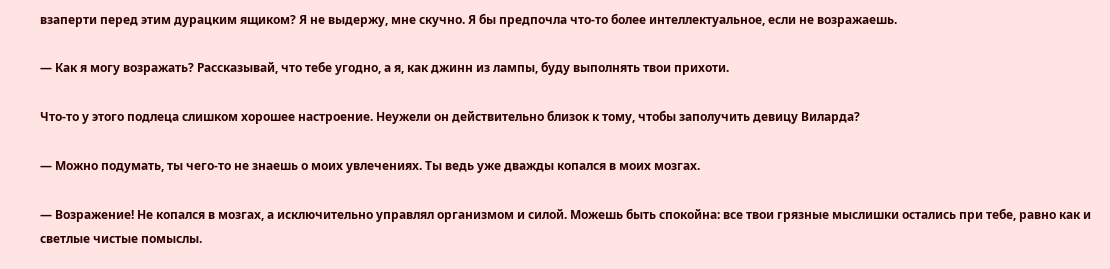взаперти перед этим дурацким ящиком? Я не выдержу, мне скучно. Я бы предпочла что-то более интеллектуальное, если не возражаешь.

— Как я могу возражать? Рассказывай, что тебе угодно, а я, как джинн из лампы, буду выполнять твои прихоти.

Что-то у этого подлеца слишком хорошее настроение. Неужели он действительно близок к тому, чтобы заполучить девицу Виларда?

— Можно подумать, ты чего-то не знаешь о моих увлечениях. Ты ведь уже дважды копался в моих мозгах.

— Возражение! Не копался в мозгах, а исключительно управлял организмом и силой. Можешь быть спокойна: все твои грязные мыслишки остались при тебе, равно как и светлые чистые помыслы.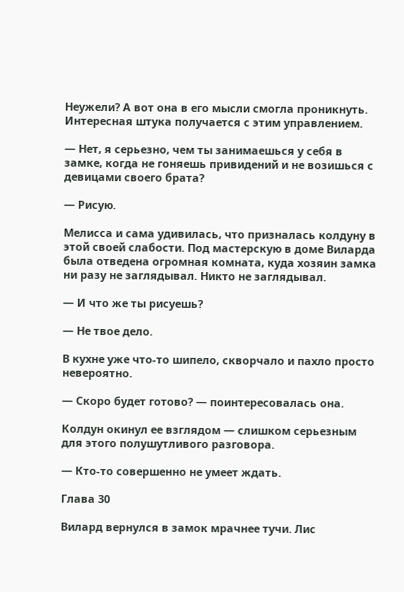Неужели? А вот она в его мысли смогла проникнуть. Интересная штука получается с этим управлением.

— Нет, я серьезно, чем ты занимаешься у себя в замке, когда не гоняешь привидений и не возишься с девицами своего брата?

— Рисую.

Мелисса и сама удивилась, что призналась колдуну в этой своей слабости. Под мастерскую в доме Виларда была отведена огромная комната, куда хозяин замка ни разу не заглядывал. Никто не заглядывал.

— И что же ты рисуешь?

— Не твое дело.

В кухне уже что-то шипело, скворчало и пахло просто невероятно.

— Скоро будет готово? — поинтересовалась она.

Колдун окинул ее взглядом — слишком серьезным для этого полушутливого разговора.

— Кто-то совершенно не умеет ждать.

Глава 30

Вилард вернулся в замок мрачнее тучи. Лис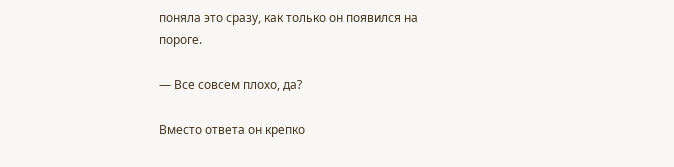поняла это сразу, как только он появился на пороге.

— Все совсем плохо, да?

Вместо ответа он крепко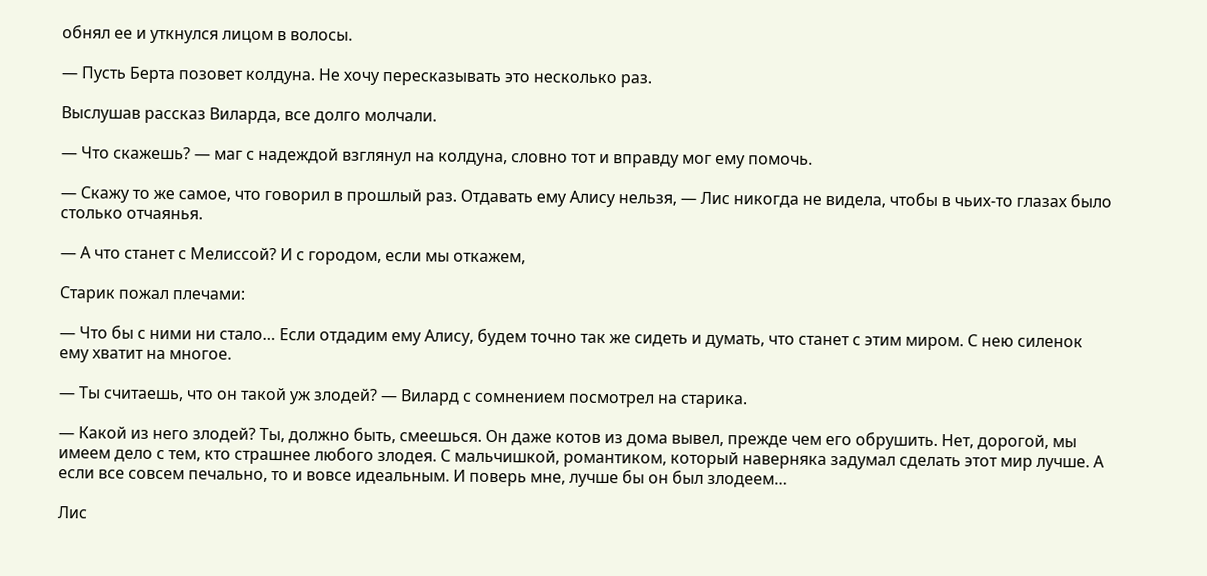обнял ее и уткнулся лицом в волосы.

— Пусть Берта позовет колдуна. Не хочу пересказывать это несколько раз.

Выслушав рассказ Виларда, все долго молчали.

— Что скажешь? — маг с надеждой взглянул на колдуна, словно тот и вправду мог ему помочь.

— Скажу то же самое, что говорил в прошлый раз. Отдавать ему Алису нельзя, — Лис никогда не видела, чтобы в чьих-то глазах было столько отчаянья.

— А что станет с Мелиссой? И с городом, если мы откажем,

Старик пожал плечами:

— Что бы с ними ни стало… Если отдадим ему Алису, будем точно так же сидеть и думать, что станет с этим миром. С нею силенок ему хватит на многое.

— Ты считаешь, что он такой уж злодей? — Вилард с сомнением посмотрел на старика.

— Какой из него злодей? Ты, должно быть, смеешься. Он даже котов из дома вывел, прежде чем его обрушить. Нет, дорогой, мы имеем дело с тем, кто страшнее любого злодея. С мальчишкой, романтиком, который наверняка задумал сделать этот мир лучше. А если все совсем печально, то и вовсе идеальным. И поверь мне, лучше бы он был злодеем…

Лис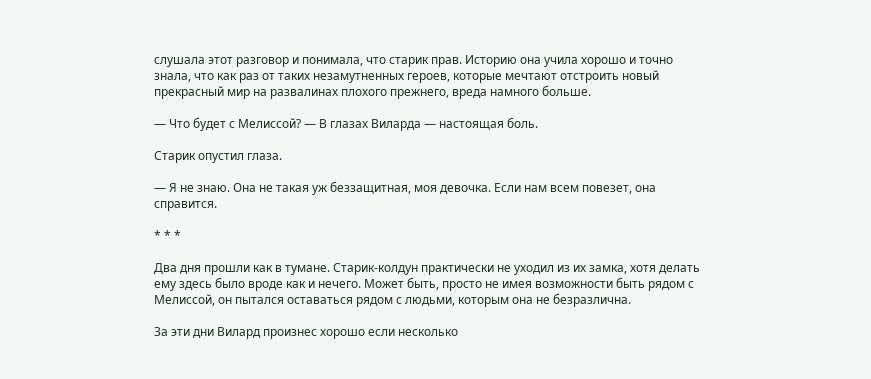слушала этот разговор и понимала, что старик прав. Историю она учила хорошо и точно знала, что как раз от таких незамутненных героев, которые мечтают отстроить новый прекрасный мир на развалинах плохого прежнего, вреда намного больше.

— Что будет с Мелиссой? — В глазах Виларда — настоящая боль.

Старик опустил глаза.

— Я не знаю. Она не такая уж беззащитная, моя девочка. Если нам всем повезет, она справится.

* * *

Два дня прошли как в тумане. Старик-колдун практически не уходил из их замка, хотя делать ему здесь было вроде как и нечего. Может быть, просто не имея возможности быть рядом с Мелиссой, он пытался оставаться рядом с людьми, которым она не безразлична.

За эти дни Вилард произнес хорошо если несколько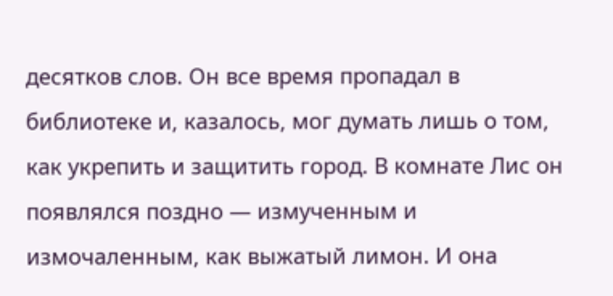десятков слов. Он все время пропадал в библиотеке и, казалось, мог думать лишь о том, как укрепить и защитить город. В комнате Лис он появлялся поздно — измученным и измочаленным, как выжатый лимон. И она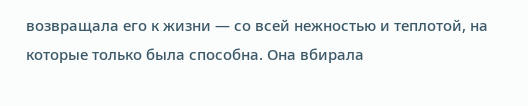возвращала его к жизни — со всей нежностью и теплотой, на которые только была способна. Она вбирала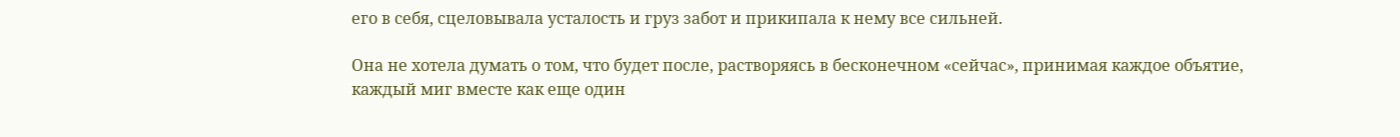его в себя, сцеловывала усталость и груз забот и прикипала к нему все сильней.

Она не хотела думать о том, что будет после, растворяясь в бесконечном «сейчас», принимая каждое объятие, каждый миг вместе как еще один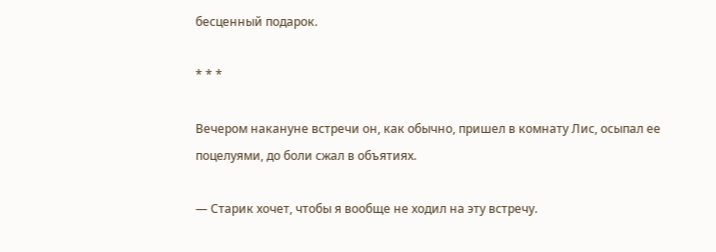бесценный подарок.

* * *

Вечером накануне встречи он, как обычно, пришел в комнату Лис, осыпал ее поцелуями, до боли сжал в объятиях.

— Старик хочет, чтобы я вообще не ходил на эту встречу.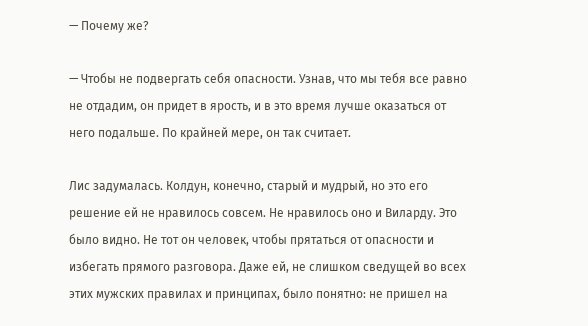— Почему же?

— Чтобы не подвергать себя опасности. Узнав, что мы тебя все равно не отдадим, он придет в ярость, и в это время лучше оказаться от него подальше. По крайней мере, он так считает.

Лис задумалась. Колдун, конечно, старый и мудрый, но это его решение ей не нравилось совсем. Не нравилось оно и Виларду. Это было видно. Не тот он человек, чтобы прятаться от опасности и избегать прямого разговора. Даже ей, не слишком сведущей во всех этих мужских правилах и принципах, было понятно: не пришел на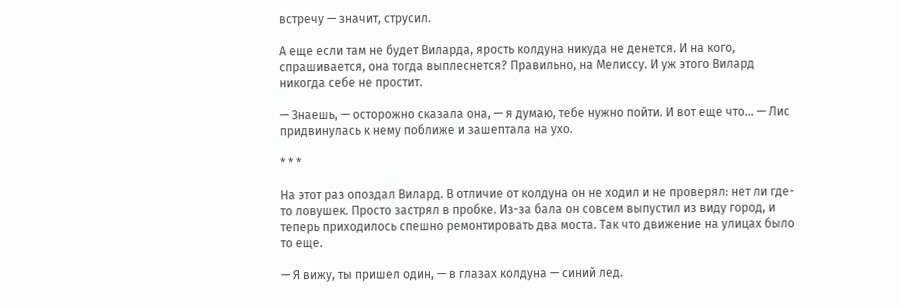встречу — значит, струсил.

А еще если там не будет Виларда, ярость колдуна никуда не денется. И на кого, спрашивается, она тогда выплеснется? Правильно, на Мелиссу. И уж этого Вилард никогда себе не простит.

— Знаешь, — осторожно сказала она, — я думаю, тебе нужно пойти. И вот еще что… — Лис придвинулась к нему поближе и зашептала на ухо.

* * *

На этот раз опоздал Вилард. В отличие от колдуна он не ходил и не проверял: нет ли где-то ловушек. Просто застрял в пробке. Из-за бала он совсем выпустил из виду город, и теперь приходилось спешно ремонтировать два моста. Так что движение на улицах было то еще.

— Я вижу, ты пришел один, — в глазах колдуна — синий лед.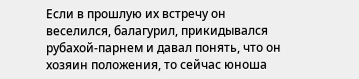Если в прошлую их встречу он веселился, балагурил, прикидывался рубахой-парнем и давал понять, что он хозяин положения, то сейчас юноша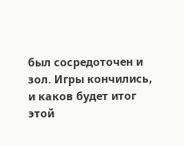был сосредоточен и зол. Игры кончились, и каков будет итог этой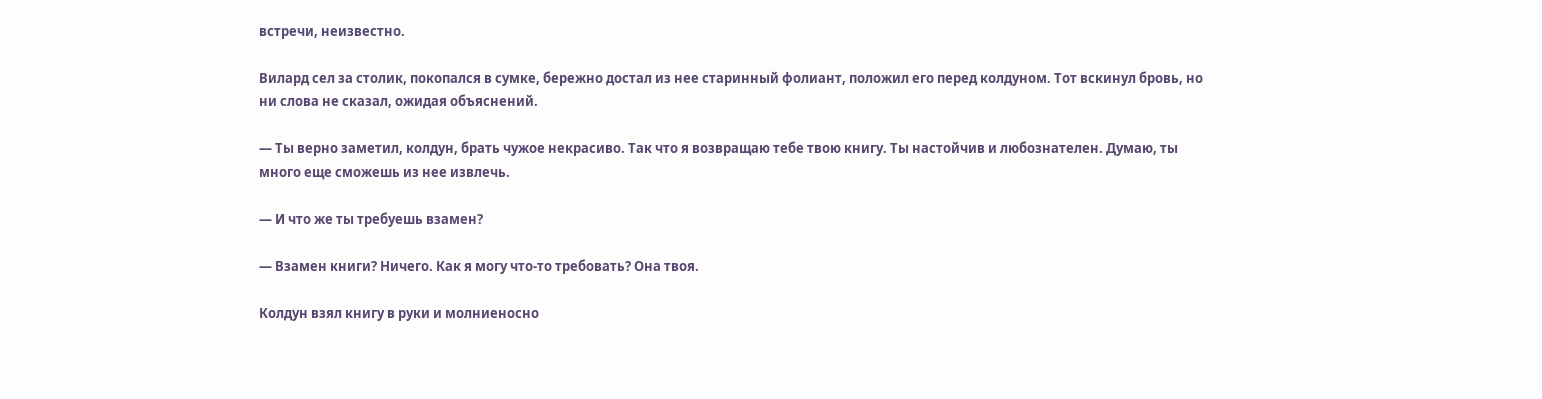встречи, неизвестно.

Вилард сел за столик, покопался в сумке, бережно достал из нее старинный фолиант, положил его перед колдуном. Тот вскинул бровь, но ни слова не сказал, ожидая объяснений.

— Ты верно заметил, колдун, брать чужое некрасиво. Так что я возвращаю тебе твою книгу. Ты настойчив и любознателен. Думаю, ты много еще сможешь из нее извлечь.

— И что же ты требуешь взамен?

— Взамен книги? Ничего. Как я могу что-то требовать? Она твоя.

Колдун взял книгу в руки и молниеносно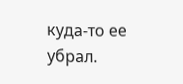куда-то ее убрал.